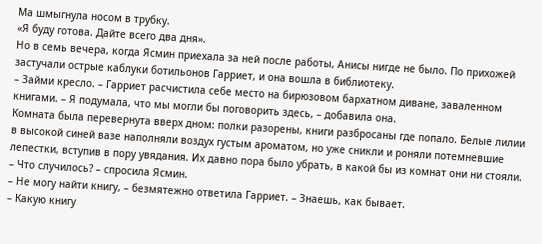Ма шмыгнула носом в трубку.
«Я буду готова. Дайте всего два дня».
Но в семь вечера, когда Ясмин приехала за ней после работы, Анисы нигде не было. По прихожей застучали острые каблуки ботильонов Гарриет, и она вошла в библиотеку.
– Займи кресло. – Гарриет расчистила себе место на бирюзовом бархатном диване, заваленном книгами. – Я подумала, что мы могли бы поговорить здесь, – добавила она.
Комната была перевернута вверх дном: полки разорены, книги разбросаны где попало. Белые лилии в высокой синей вазе наполняли воздух густым ароматом, но уже сникли и роняли потемневшие лепестки, вступив в пору увядания. Их давно пора было убрать, в какой бы из комнат они ни стояли.
– Что случилось? – спросила Ясмин.
– Не могу найти книгу, – безмятежно ответила Гарриет. – Знаешь, как бывает.
– Какую книгу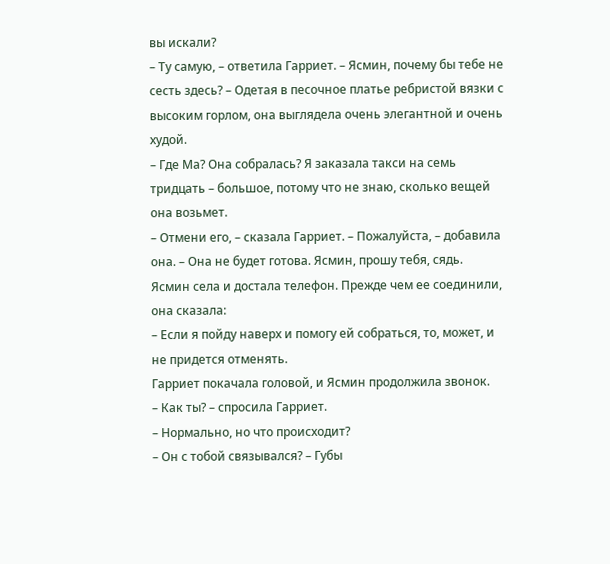вы искали?
– Ту самую, – ответила Гарриет. – Ясмин, почему бы тебе не сесть здесь? – Одетая в песочное платье ребристой вязки с высоким горлом, она выглядела очень элегантной и очень худой.
– Где Ма? Она собралась? Я заказала такси на семь тридцать – большое, потому что не знаю, сколько вещей она возьмет.
– Отмени его, – сказала Гарриет. – Пожалуйста, – добавила она. – Она не будет готова. Ясмин, прошу тебя, сядь.
Ясмин села и достала телефон. Прежде чем ее соединили, она сказала:
– Если я пойду наверх и помогу ей собраться, то, может, и не придется отменять.
Гарриет покачала головой, и Ясмин продолжила звонок.
– Как ты? – спросила Гарриет.
– Нормально, но что происходит?
– Он с тобой связывался? – Губы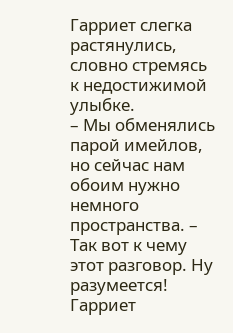Гарриет слегка растянулись, словно стремясь к недостижимой улыбке.
– Мы обменялись парой имейлов, но сейчас нам обоим нужно немного пространства. – Так вот к чему этот разговор. Ну разумеется! Гарриет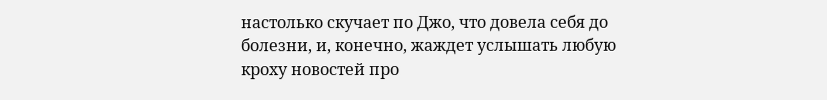настолько скучает по Джо, что довела себя до болезни, и, конечно, жаждет услышать любую кроху новостей про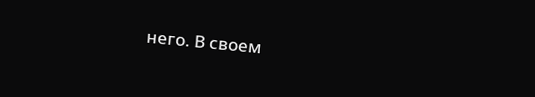него. В своем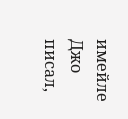имейле Джо писал,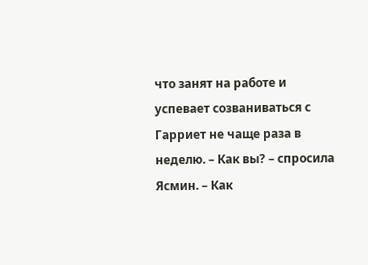что занят на работе и успевает созваниваться с Гарриет не чаще раза в неделю. – Как вы? – спросила Ясмин. – Как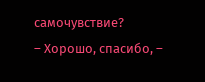самочувствие?
– Хорошо, спасибо, –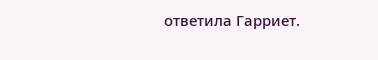ответила Гарриет.